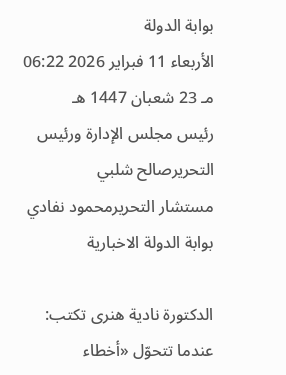بوابة الدولة
الأربعاء 11 فبراير 2026 06:22 مـ 23 شعبان 1447 هـ
رئيس مجلس الإدارة ورئيس التحريرصالح شلبي
مستشار التحريرمحمود نفادي
بوابة الدولة الاخبارية

الدكتورة نادية هنرى تكتب: عندما تتحوّل «أخطاء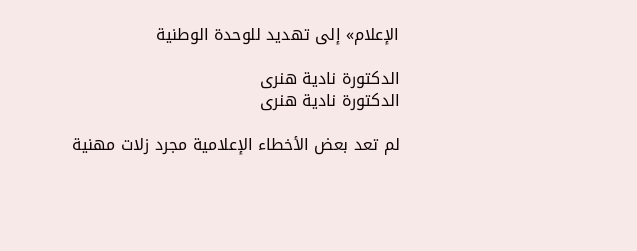الإعلام» إلى تهديد للوحدة الوطنية

الدكتورة نادية هنرى
الدكتورة نادية هنرى

لم تعد بعض الأخطاء الإعلامية مجرد زلات مهنية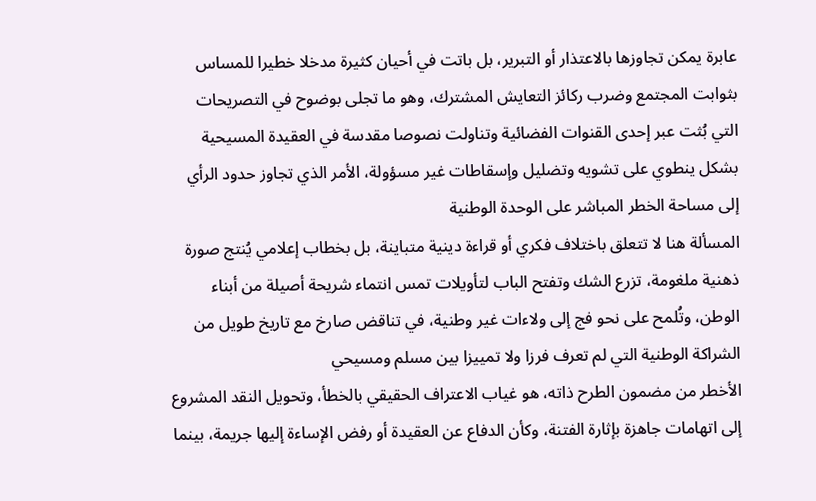عابرة يمكن تجاوزها بالاعتذار أو التبرير، بل باتت في أحيان كثيرة مدخلا خطيرا للمساس بثوابت المجتمع وضرب ركائز التعايش المشترك، وهو ما تجلى بوضوح في التصريحات التي بُثت عبر إحدى القنوات الفضائية وتناولت نصوصا مقدسة في العقيدة المسيحية بشكل ينطوي على تشويه وتضليل وإسقاطات غير مسؤولة، الأمر الذي تجاوز حدود الرأي إلى مساحة الخطر المباشر على الوحدة الوطنية
المسألة هنا لا تتعلق باختلاف فكري أو قراءة دينية متباينة، بل بخطاب إعلامي يُنتج صورة ذهنية ملغومة، تزرع الشك وتفتح الباب لتأويلات تمس انتماء شريحة أصيلة من أبناء الوطن، وتُلمح على نحو فج إلى ولاءات غير وطنية، في تناقض صارخ مع تاريخ طويل من الشراكة الوطنية التي لم تعرف فرزا ولا تمييزا بين مسلم ومسيحي
الأخطر من مضمون الطرح ذاته، هو غياب الاعتراف الحقيقي بالخطأ، وتحويل النقد المشروع إلى اتهامات جاهزة بإثارة الفتنة، وكأن الدفاع عن العقيدة أو رفض الإساءة إليها جريمة، بينما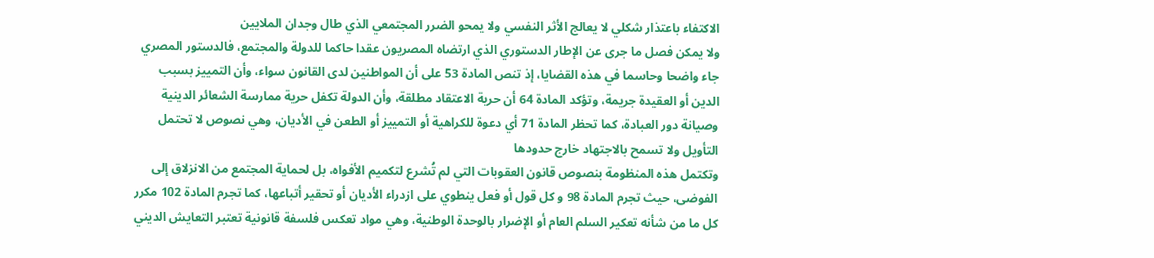الاكتفاء باعتذار شكلي لا يعالج الأثر النفسي ولا يمحو الضرر المجتمعي الذي طال وجدان الملايين
ولا يمكن فصل ما جرى عن الإطار الدستوري الذي ارتضاه المصريون عقدا حاكما للدولة والمجتمع، فالدستور المصري جاء واضحا وحاسما في هذه القضايا، إذ تنص المادة 53 على أن المواطنين لدى القانون سواء، وأن التمييز بسبب الدين أو العقيدة جريمة، وتؤكد المادة 64 أن حرية الاعتقاد مطلقة، وأن الدولة تكفل حرية ممارسة الشعائر الدينية وصيانة دور العبادة، كما تحظر المادة 71 أي دعوة للكراهية أو التمييز أو الطعن في الأديان، وهي نصوص لا تحتمل التأويل ولا تسمح بالاجتهاد خارج حدودها
وتكتمل هذه المنظومة بنصوص قانون العقوبات التي لم تُشرع لتكميم الأفواه، بل لحماية المجتمع من الانزلاق إلى الفوضى، حيث تجرم المادة 98 و كل قول أو فعل ينطوي على ازدراء الأديان أو تحقير أتباعها، كما تجرم المادة 102 مكرر كل ما من شأنه تعكير السلم العام أو الإضرار بالوحدة الوطنية، وهي مواد تعكس فلسفة قانونية تعتبر التعايش الديني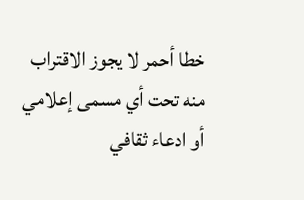خطا أحمر لا يجوز الاقتراب منه تحت أي مسمى إعلامي أو ادعاء ثقافي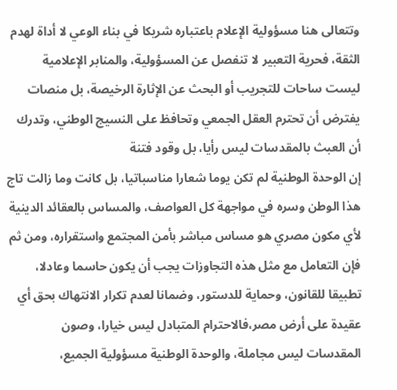وتتعالى هنا مسؤولية الإعلام باعتباره شريكا في بناء الوعي لا أداة لهدم الثقة، فحرية التعبير لا تنفصل عن المسؤولية، والمنابر الإعلامية ليست ساحات للتجريب أو البحث عن الإثارة الرخيصة، بل منصات يفترض أن تحترم العقل الجمعي وتحافظ على النسيج الوطني، وتدرك أن العبث بالمقدسات ليس رأيا، بل وقود فتنة
إن الوحدة الوطنية لم تكن يوما شعارا مناسباتيا، بل كانت وما زالت تاج هذا الوطن وسره في مواجهة كل العواصف، والمساس بالعقائد الدينية لأي مكون مصري هو مساس مباشر بأمن المجتمع واستقراره، ومن ثم فإن التعامل مع مثل هذه التجاوزات يجب أن يكون حاسما وعادلا، تطبيقا للقانون، وحماية للدستور، وضمانا لعدم تكرار الانتهاك بحق أي عقيدة على أرض مصر،فالاحترام المتبادل ليس خيارا، وصون المقدسات ليس مجاملة، والوحدة الوطنية مسؤولية الجميع،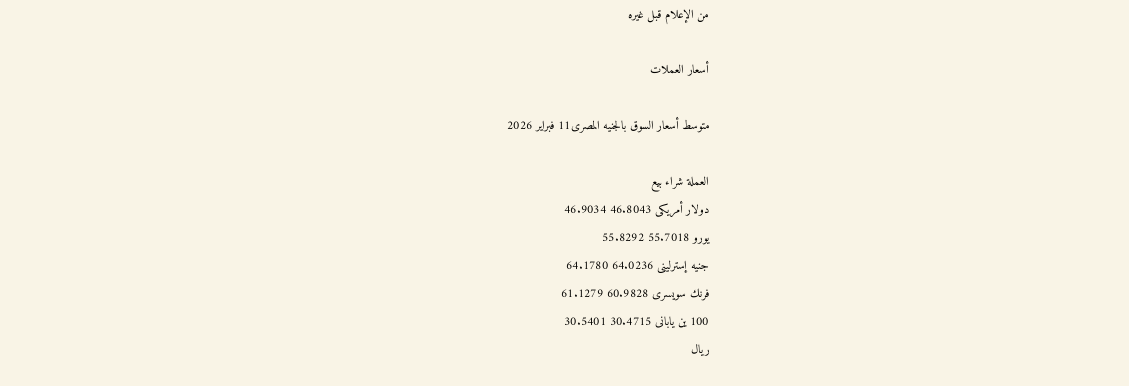من الإعلام قبل غيره

أسعار العملات

متوسط أسعار السوق بالجنيه المصرى11 فبراير 2026

العملة شراء بيع
دولار أمريكى 46.8043 46.9034
يورو 55.7018 55.8292
جنيه إسترلينى 64.0236 64.1780
فرنك سويسرى 60.9828 61.1279
100 ين يابانى 30.4715 30.5401
ريال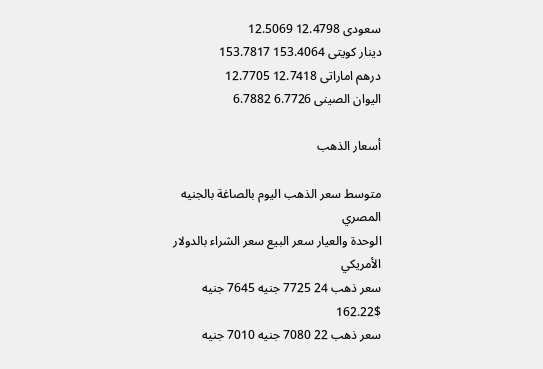سعودى 12.4798 12.5069
دينار كويتى 153.4064 153.7817
درهم اماراتى 12.7418 12.7705
اليوان الصينى 6.7726 6.7882

أسعار الذهب

متوسط سعر الذهب اليوم بالصاغة بالجنيه المصري
الوحدة والعيار سعر البيع سعر الشراء بالدولار الأمريكي
سعر ذهب 24 7725 جنيه 7645 جنيه $162.22
سعر ذهب 22 7080 جنيه 7010 جنيه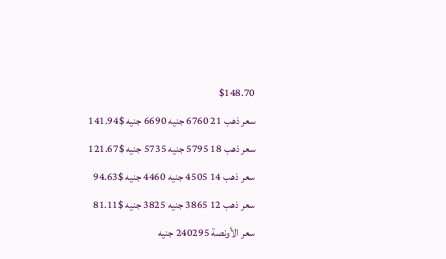$148.70
سعر ذهب 21 6760 جنيه 6690 جنيه $141.94
سعر ذهب 18 5795 جنيه 5735 جنيه $121.67
سعر ذهب 14 4505 جنيه 4460 جنيه $94.63
سعر ذهب 12 3865 جنيه 3825 جنيه $81.11
سعر الأونصة 240295 جنيه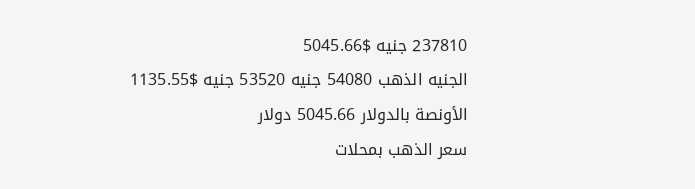237810 جنيه $5045.66
الجنيه الذهب 54080 جنيه 53520 جنيه $1135.55
الأونصة بالدولار 5045.66 دولار
سعر الذهب بمحلات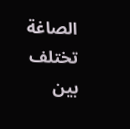الصاغة تختلف بين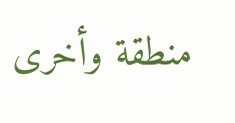منطقة وأخرى